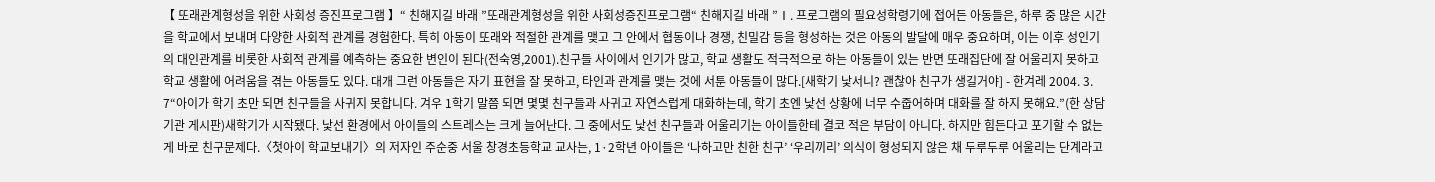【 또래관계형성을 위한 사회성 증진프로그램 】“ 친해지길 바래 ”또래관계형성을 위한 사회성증진프로그램“ 친해지길 바래 ”Ⅰ. 프로그램의 필요성학령기에 접어든 아동들은, 하루 중 많은 시간을 학교에서 보내며 다양한 사회적 관계를 경험한다. 특히 아동이 또래와 적절한 관계를 맺고 그 안에서 협동이나 경쟁, 친밀감 등을 형성하는 것은 아동의 발달에 매우 중요하며, 이는 이후 성인기의 대인관계를 비롯한 사회적 관계를 예측하는 중요한 변인이 된다(전숙영,2001).친구들 사이에서 인기가 많고, 학교 생활도 적극적으로 하는 아동들이 있는 반면 또래집단에 잘 어울리지 못하고 학교 생활에 어려움을 겪는 아동들도 있다. 대개 그런 아동들은 자기 표현을 잘 못하고, 타인과 관계를 맺는 것에 서툰 아동들이 많다.[새학기 낯서니? 괜찮아 친구가 생길거야] - 한겨레 2004. 3. 7“아이가 학기 초만 되면 친구들을 사귀지 못합니다. 겨우 1학기 말쯤 되면 몇몇 친구들과 사귀고 자연스럽게 대화하는데, 학기 초엔 낯선 상황에 너무 수줍어하며 대화를 잘 하지 못해요.”(한 상담기관 게시판)새학기가 시작됐다. 낯선 환경에서 아이들의 스트레스는 크게 늘어난다. 그 중에서도 낯선 친구들과 어울리기는 아이들한테 결코 적은 부담이 아니다. 하지만 힘든다고 포기할 수 없는 게 바로 친구문제다.〈첫아이 학교보내기〉의 저자인 주순중 서울 창경초등학교 교사는, 1·2학년 아이들은 ‘나하고만 친한 친구’ ‘우리끼리’ 의식이 형성되지 않은 채 두루두루 어울리는 단계라고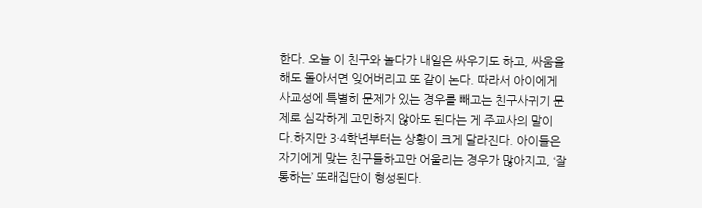한다. 오늘 이 친구와 놀다가 내일은 싸우기도 하고, 싸움을 해도 돌아서면 잊어버리고 또 같이 논다. 따라서 아이에게 사교성에 특별히 문제가 있는 경우를 빼고는 친구사귀기 문제로 심각하게 고민하지 않아도 된다는 게 주교사의 말이다.하지만 3·4학년부터는 상황이 크게 달라진다. 아이들은 자기에게 맞는 친구들하고만 어울리는 경우가 많아지고, ‘잘 통하는’ 또래집단이 형성된다.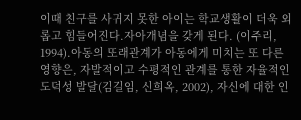이때 친구를 사귀지 못한 아이는 학교생활이 더욱 외롭고 힘들어진다.자아개념을 갖게 된다. (이주리, 1994).아동의 또래관계가 아동에게 미치는 또 다른 영향은, 자발적이고 수평적인 관계를 통한 자율적인 도덕성 발달(김길임, 신희옥, 2002), 자신에 대한 인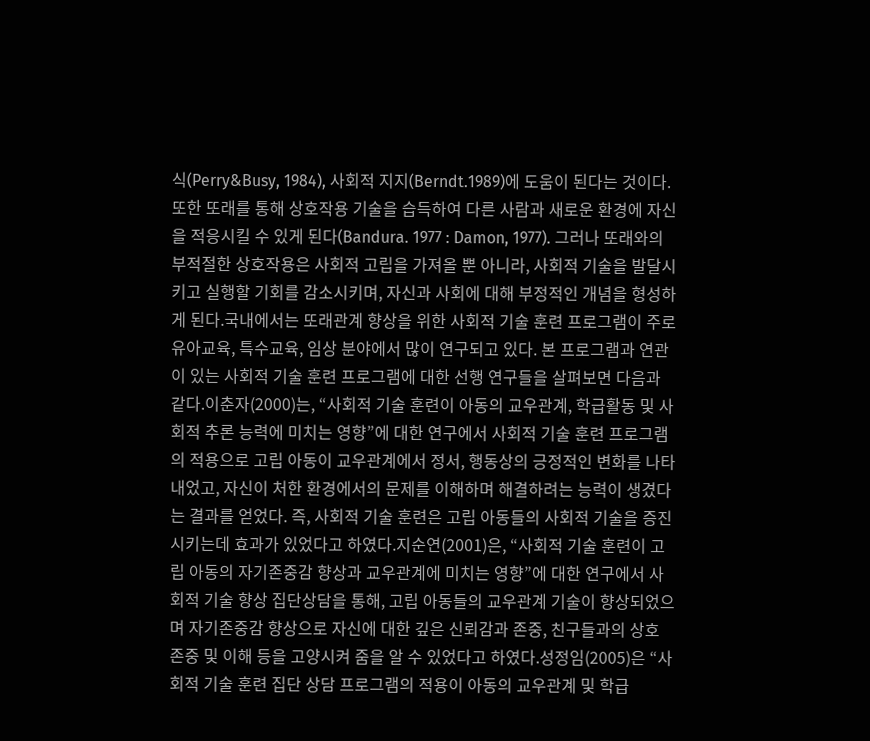식(Perry&Busy, 1984), 사회적 지지(Berndt.1989)에 도움이 된다는 것이다. 또한 또래를 통해 상호작용 기술을 습득하여 다른 사람과 새로운 환경에 자신을 적응시킬 수 있게 된다(Bandura. 1977 : Damon, 1977). 그러나 또래와의 부적절한 상호작용은 사회적 고립을 가져올 뿐 아니라, 사회적 기술을 발달시키고 실행할 기회를 감소시키며, 자신과 사회에 대해 부정적인 개념을 형성하게 된다.국내에서는 또래관계 향상을 위한 사회적 기술 훈련 프로그램이 주로 유아교육, 특수교육, 임상 분야에서 많이 연구되고 있다. 본 프로그램과 연관이 있는 사회적 기술 훈련 프로그램에 대한 선행 연구들을 살펴보면 다음과 같다.이춘자(2000)는, “사회적 기술 훈련이 아동의 교우관계, 학급활동 및 사회적 추론 능력에 미치는 영향”에 대한 연구에서 사회적 기술 훈련 프로그램의 적용으로 고립 아동이 교우관계에서 정서, 행동상의 긍정적인 변화를 나타내었고, 자신이 처한 환경에서의 문제를 이해하며 해결하려는 능력이 생겼다는 결과를 얻었다. 즉, 사회적 기술 훈련은 고립 아동들의 사회적 기술을 증진시키는데 효과가 있었다고 하였다.지순연(2001)은, “사회적 기술 훈련이 고립 아동의 자기존중감 향상과 교우관계에 미치는 영향”에 대한 연구에서 사회적 기술 향상 집단상담을 통해, 고립 아동들의 교우관계 기술이 향상되었으며 자기존중감 향상으로 자신에 대한 깊은 신뢰감과 존중, 친구들과의 상호 존중 및 이해 등을 고양시켜 줌을 알 수 있었다고 하였다.성정임(2005)은 “사회적 기술 훈련 집단 상담 프로그램의 적용이 아동의 교우관계 및 학급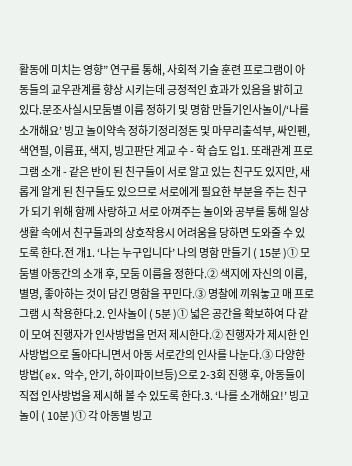활동에 미치는 영향” 연구를 통해, 사회적 기술 훈련 프로그램이 아동들의 교우관계를 향상 시키는데 긍정적인 효과가 있음을 밝히고 있다.문조사실시모둠별 이름 정하기 및 명함 만들기인사놀이/‘나를 소개해요’ 빙고 놀이약속 정하기정리정돈 및 마무리출석부, 싸인펜, 색연필, 이름표, 색지, 빙고판단 계교 수 - 학 습도 입1. 또래관계 프로그램 소개 - 같은 반이 된 친구들이 서로 알고 있는 친구도 있지만, 새롭게 알게 된 친구들도 있으므로 서로에게 필요한 부분을 주는 친구가 되기 위해 함께 사랑하고 서로 아껴주는 놀이와 공부를 통해 일상생활 속에서 친구들과의 상호작용시 어려움을 당하면 도와줄 수 있도록 한다.전 개1. ‘나는 누구입니다’ 나의 명함 만들기 ( 15분 )① 모둠별 아동간의 소개 후, 모둠 이름을 정한다.② 색지에 자신의 이름, 별명, 좋아하는 것이 담긴 명함을 꾸민다.③ 명찰에 끼워놓고 매 프로그램 시 착용한다.2. 인사놀이 ( 5분 )① 넓은 공간을 확보하여 다 같이 모여 진행자가 인사방법을 먼저 제시한다.② 진행자가 제시한 인사방법으로 돌아다니면서 아동 서로간의 인사를 나눈다.③ 다양한 방법(ex. 악수, 안기, 하이파이브등)으로 2-3회 진행 후, 아동들이 직접 인사방법을 제시해 볼 수 있도록 한다.3. ‘나를 소개해요!’ 빙고놀이 ( 10분 )① 각 아동별 빙고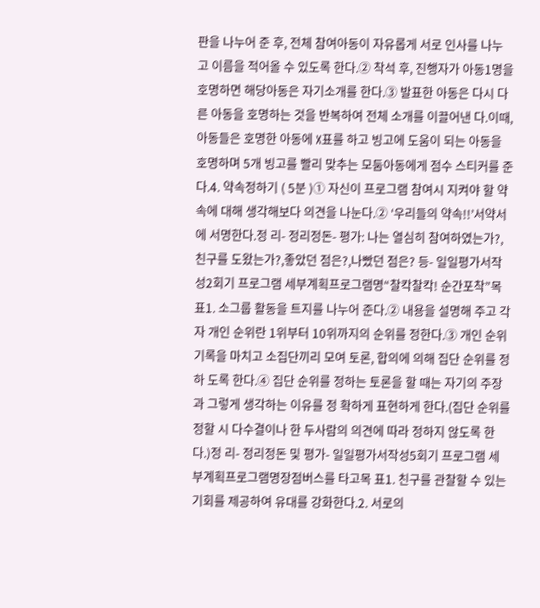판을 나누어 준 후, 전체 참여아동이 자유롭게 서로 인사를 나누 고 이름을 적어올 수 있도록 한다.② 착석 후, 진행자가 아동1명을 호명하면 해당아동은 자기소개를 한다.③ 발표한 아동은 다시 다른 아동을 호명하는 것을 반복하여 전체 소개를 이끌어낸 다.이때, 아동들은 호명한 아동에 X표를 하고 빙고에 도움이 되는 아동을 호명하며 5개 빙고를 빨리 맞추는 모둠아동에게 점수 스티커를 준다.4. 약속정하기 ( 5분 )① 자신이 프로그램 참여시 지켜야 할 약속에 대해 생각해보다 의견을 나눈다.② ‘우리들의 약속!!’서약서에 서명한다.정 리- 정리정돈- 평가: 나는 열심히 참여하였는가?,친구를 도왔는가?,좋았던 점은?,나빴던 점은? 등- 일일평가서작성2회기 프로그램 세부계획프로그램명“찰칵찰칵! 순간포착”목 표1. 소그룹 활동을 트지를 나누어 준다.② 내용을 설명해 주고 각자 개인 순위란 1위부터 10위까지의 순위를 정한다.③ 개인 순위 기록을 마치고 소집단끼리 모여 토론, 합의에 의해 집단 순위를 정하 도록 한다.④ 집단 순위를 정하는 토론을 할 때는 자기의 주장과 그렇게 생각하는 이유를 정 확하게 표현하게 한다.(집단 순위를 정할 시 다수결이나 한 두사람의 의견에 따라 정하지 않도록 한다.)정 리- 정리정돈 및 평가- 일일평가서작성5회기 프로그램 세부계획프로그램명장점버스를 타고목 표1. 친구를 관찰할 수 있는 기회를 제공하여 유대를 강화한다.2. 서로의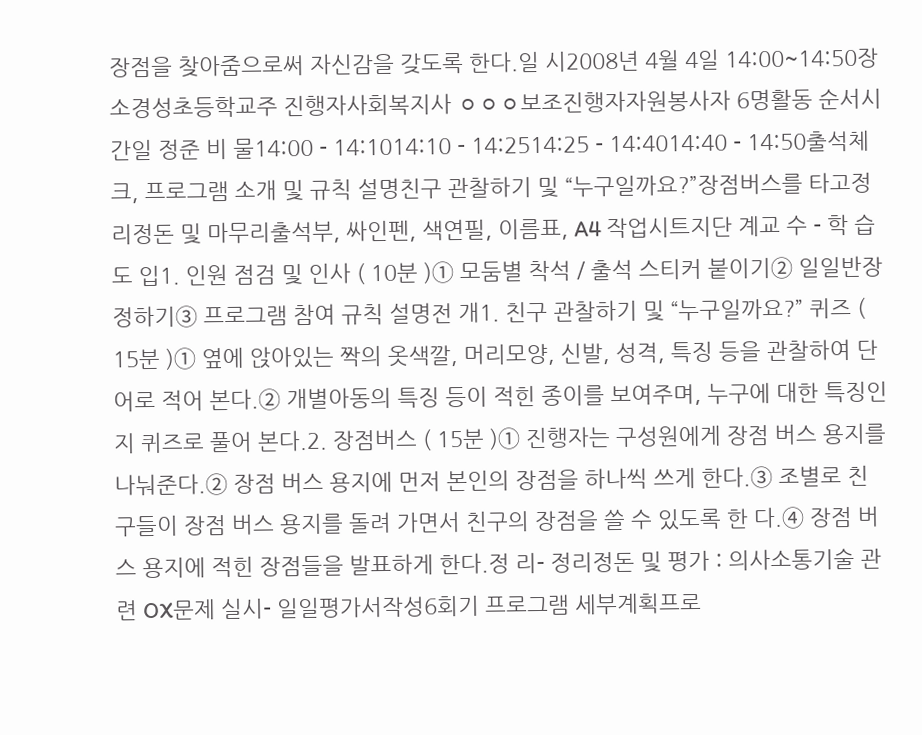장점을 찾아줌으로써 자신감을 갖도록 한다.일 시2008년 4월 4일 14:00~14:50장 소경성초등학교주 진행자사회복지사 ㅇㅇㅇ보조진행자자원봉사자 6명활동 순서시 간일 정준 비 물14:00 - 14:1014:10 - 14:2514:25 - 14:4014:40 - 14:50출석체크, 프로그램 소개 및 규칙 설명친구 관찰하기 및 “누구일까요?”장점버스를 타고정리정돈 및 마무리출석부, 싸인펜, 색연필, 이름표, A4 작업시트지단 계교 수 - 학 습도 입1. 인원 점검 및 인사 ( 10분 )① 모둠별 착석 / 출석 스티커 붙이기② 일일반장 정하기③ 프로그램 참여 규칙 설명전 개1. 친구 관찰하기 및 “누구일까요?” 퀴즈 ( 15분 )① 옆에 앉아있는 짝의 옷색깔, 머리모양, 신발, 성격, 특징 등을 관찰하여 단어로 적어 본다.② 개별아동의 특징 등이 적힌 종이를 보여주며, 누구에 대한 특징인지 퀴즈로 풀어 본다.2. 장점버스 ( 15분 )① 진행자는 구성원에게 장점 버스 용지를 나눠준다.② 장점 버스 용지에 먼저 본인의 장점을 하나씩 쓰게 한다.③ 조별로 친구들이 장점 버스 용지를 돌려 가면서 친구의 장점을 쓸 수 있도록 한 다.④ 장점 버스 용지에 적힌 장점들을 발표하게 한다.정 리- 정리정돈 및 평가 : 의사소통기술 관련 OX문제 실시- 일일평가서작성6회기 프로그램 세부계획프로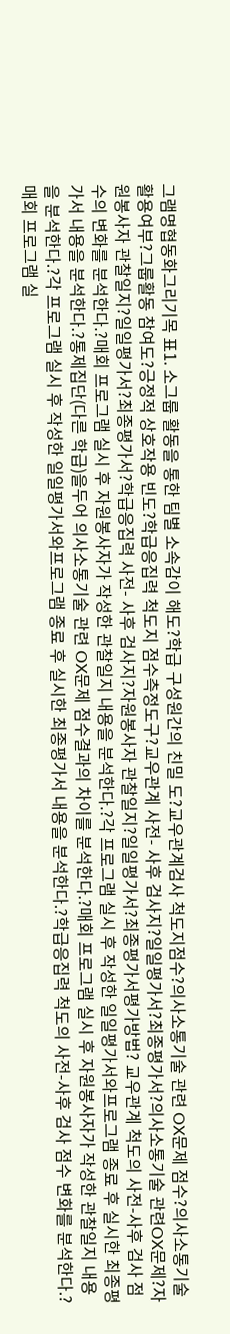그램명협동화그리기목 표1. 소그룹 활동을 통한 팀별 소속감이 해도?학급 구성원간의 친밀 도?교우관계검사 척도지점수?의사소통기술 관련 OX문제 점수?의사소통기술 활용여부?그룹활동 참여도?긍정적 상호작용 빈도?학급응집력 척도지 점수측정도구?교우관계 사전- 사후 검사지?일일평가서?최종평가서?의사소통기술 관련OX문제?자원봉사자 관찰일지?일일평가서?최종평가서?학급응집력 사전- 사후 검사지?자원봉사자 관찰일지?일일평가서?최종평가서평가방법? 교우관계 척도의 사전-사후 검사 점수의 변화를 분석한다.?매회 프로그램 실시 후 자원봉사자가 작성한 관찰일지 내용을 분석한다.?각 프로그램 실시 후 작성한 일일평가서와프로그램 종료 후 실시한 최종평가서 내용을 분석한다.?통제집단(다른 학급)을두어 의사소통기술 관련 OX문제 점수결과의 차이를 분석한다.?매회 프로그램 실시 후 자원봉사자가 작성한 관찰일지 내용을 분석한다.?각 프로그램 실시 후 작성한 일일평가서와프로그램 종료 후 실시한 최종평가서 내용을 분석한다.?학급응집력 척도의 사전-사후 검사 점수 변화를 분석한다.?매회 프로그램 실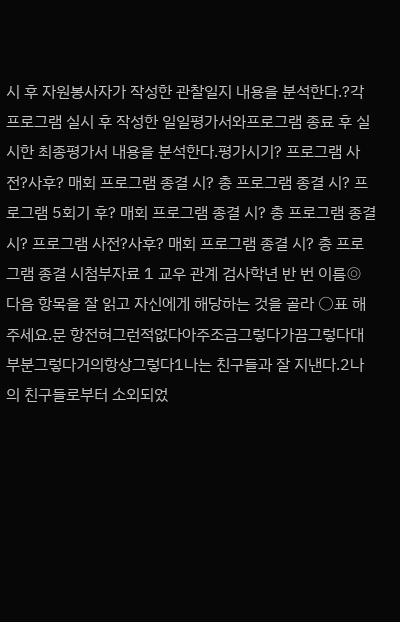시 후 자원봉사자가 작성한 관찰일지 내용을 분석한다.?각 프로그램 실시 후 작성한 일일평가서와프로그램 종료 후 실시한 최종평가서 내용을 분석한다.평가시기? 프로그램 사전?사후? 매회 프로그램 종결 시? 총 프로그램 종결 시? 프로그램 5회기 후? 매회 프로그램 종결 시? 총 프로그램 종결 시? 프로그램 사전?사후? 매회 프로그램 종결 시? 총 프로그램 종결 시첨부자료 1 교우 관계 검사학년 반 번 이름◎ 다음 항목을 잘 읽고 자신에게 해당하는 것을 골라 ○표 해 주세요.문 항전혀그런적없다아주조금그렇다가끔그렇다대부분그렇다거의항상그렇다1나는 친구들과 잘 지낸다.2나의 친구들로부터 소외되었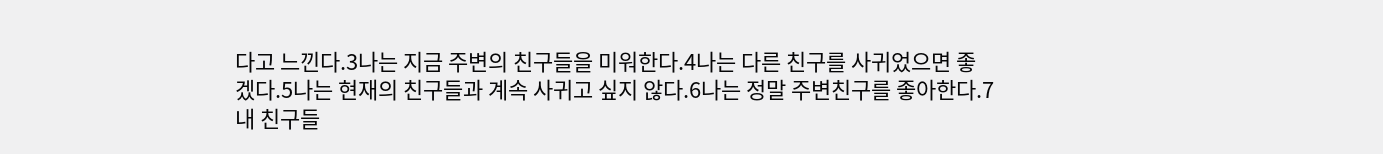다고 느낀다.3나는 지금 주변의 친구들을 미워한다.4나는 다른 친구를 사귀었으면 좋겠다.5나는 현재의 친구들과 계속 사귀고 싶지 않다.6나는 정말 주변친구를 좋아한다.7내 친구들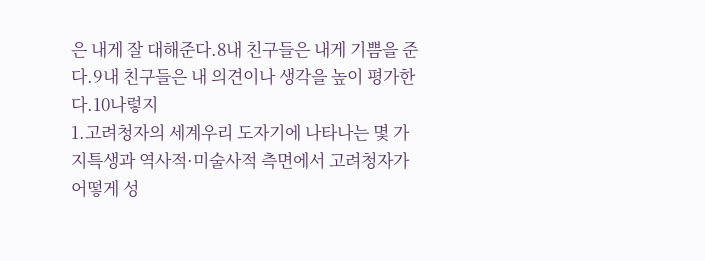은 내게 잘 대해준다.8내 친구들은 내게 기쁨을 준다.9내 친구들은 내 의견이나 생각을 높이 평가한다.10나렇지
1.고려청자의 세계우리 도자기에 나타나는 몇 가지특생과 역사적·미술사적 측면에서 고려청자가 어떻게 성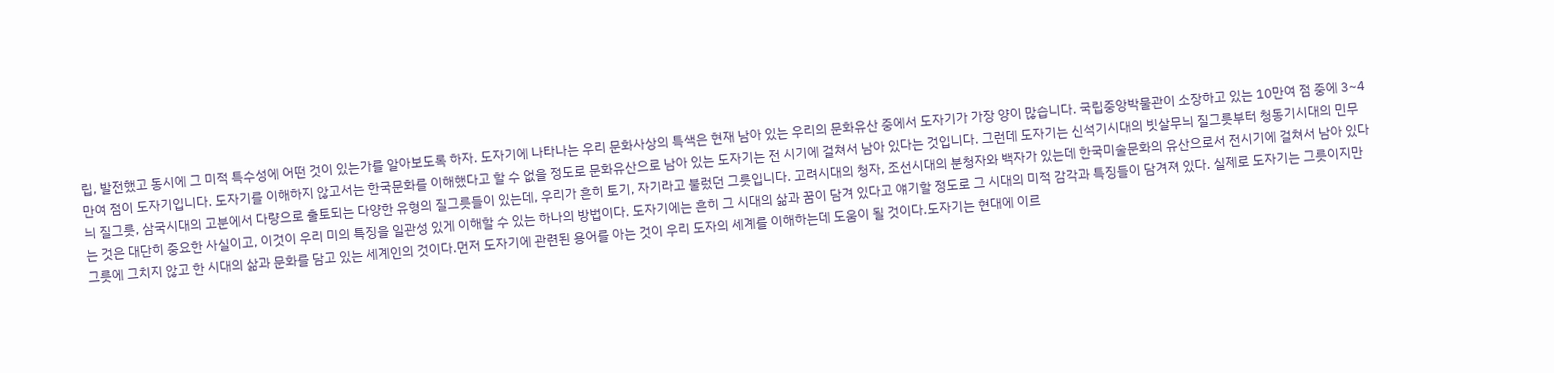립, 발전했고 동시에 그 미적 특수성에 어떤 것이 있는가를 알아보도록 하자. 도자기에 나타나는 우리 문화사상의 특색은 현재 남아 있는 우리의 문화유산 중에서 도자기가 가장 양이 많습니다. 국립중앙박물관이 소장하고 있는 10만여 점 중에 3~4만여 점이 도자기입니다. 도자기를 이해하지 않고서는 한국문화를 이해했다고 할 수 없을 정도로 문화유산으로 남아 있는 도자기는 전 시기에 걸쳐서 남아 있다는 것입니다. 그런데 도자기는 신석기시대의 빗살무늬 질그릇부터 청동기시대의 민무늬 질그릇, 삼국시대의 고분에서 다량으로 출토되는 다양한 유형의 질그릇들이 있는데, 우리가 흔히 토기, 자기라고 불렀던 그릇입니다. 고려시대의 청자, 조선시대의 분청자와 백자가 있는데 한국미술문화의 유산으로서 전시기에 걸쳐서 남아 있다는 것은 대단히 중요한 사실이고, 이것이 우리 미의 특징을 일관성 있게 이해할 수 있는 하나의 방법이다. 도자기에는 흔히 그 시대의 삶과 꿈이 담겨 있다고 얘기할 정도로 그 시대의 미적 감각과 특징들이 담겨져 있다. 실제로 도자기는 그릇이지만 그릇에 그치지 않고 한 시대의 삶과 문화를 담고 있는 세계인의 것이다.먼저 도자기에 관련된 용어를 아는 것이 우리 도자의 세계를 이해하는데 도움이 될 것이다.도자기는 현대에 이르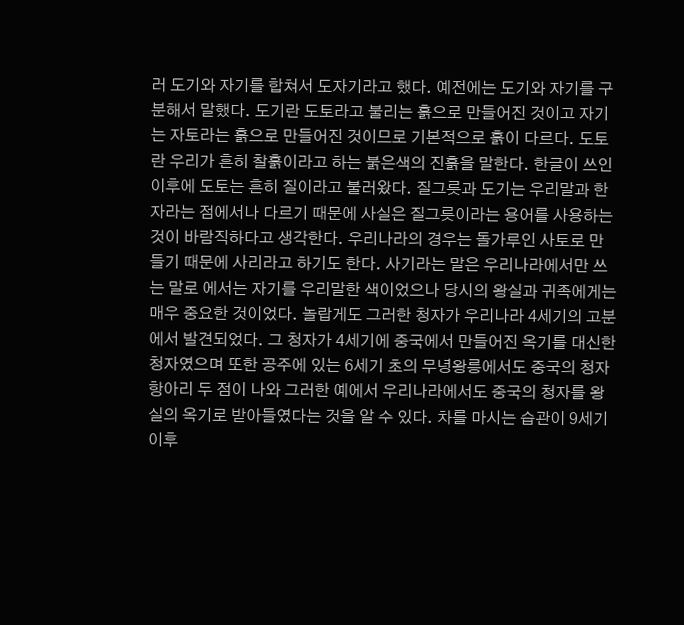러 도기와 자기를 합쳐서 도자기라고 했다. 예전에는 도기와 자기를 구분해서 말했다. 도기란 도토라고 불리는 흙으로 만들어진 것이고 자기는 자토라는 흙으로 만들어진 것이므로 기본적으로 흙이 다르다. 도토란 우리가 흔히 찰흙이라고 하는 붉은색의 진흙을 말한다. 한글이 쓰인 이후에 도토는 흔히 질이라고 불러왔다. 질그릇과 도기는 우리말과 한자라는 점에서나 다르기 때문에 사실은 질그릇이라는 용어를 사용하는 것이 바람직하다고 생각한다. 우리나라의 경우는 돌가루인 사토로 만들기 때문에 사리라고 하기도 한다. 사기라는 말은 우리나라에서만 쓰는 말로 에서는 자기를 우리말한 색이었으나 당시의 왕실과 귀족에게는 매우 중요한 것이었다. 놀랍게도 그러한 청자가 우리나라 4세기의 고분에서 발견되었다. 그 청자가 4세기에 중국에서 만들어진 옥기를 대신한 청자였으며 또한 공주에 있는 6세기 초의 무녕왕릉에서도 중국의 청자항아리 두 점이 나와 그러한 예에서 우리나라에서도 중국의 청자를 왕실의 옥기로 받아들였다는 것을 알 수 있다. 차를 마시는 습관이 9세기 이후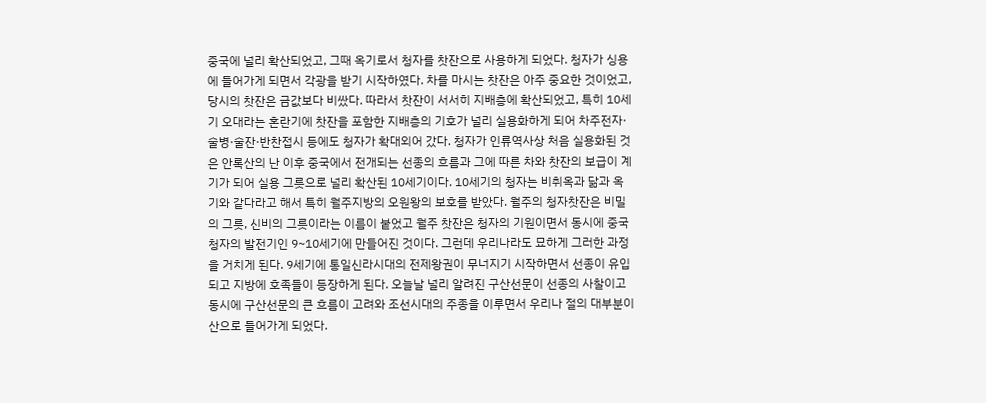중국에 널리 확산되었고, 그때 옥기로서 청자를 찻잔으로 사용하게 되었다. 청자가 싱용에 들어가게 되면서 각광을 받기 시작하였다. 차를 마시는 찻잔은 아주 중요한 것이었고, 당시의 찻잔은 금값보다 비쌌다. 따라서 찻잔이 서서히 지배층에 확산되었고, 특히 10세기 오대라는 혼란기에 찻잔을 포함한 지배층의 기호가 널리 실용화하게 되어 차주전자·술병·술잔·반찬접시 등에도 청자가 확대외어 갔다. 청자가 인류역사상 처음 실용화된 것은 안록산의 난 이후 중국에서 전개되는 선종의 흐름과 그에 따른 차와 찻잔의 보급이 계기가 되어 실용 그릇으로 널리 확산된 10세기이다. 10세기의 청자는 비취옥과 닮과 옥기와 같다라고 해서 특히 월주지방의 오원왕의 보호를 받았다. 월주의 청자찻잔은 비밀의 그릇, 신비의 그릇이라는 이름이 붙었고 월주 찻잔은 청자의 기원이면서 동시에 중국 청자의 발전기인 9~10세기에 만들어진 것이다. 그런데 우리나라도 묘하게 그러한 과정을 거치게 된다. 9세기에 통일신라시대의 전제왕권이 무너지기 시작하면서 선종이 유입되고 지방에 호족들이 등장하게 된다. 오늘날 널리 알려진 구산선문이 선종의 사찰이고 동시에 구산선문의 큰 흐름이 고려와 조선시대의 주종을 이루면서 우리나 절의 대부분이 산으로 들어가게 되었다.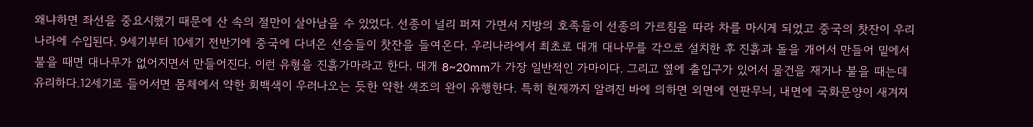왜냐하면 좌선을 중요시했기 때문에 산 속의 절만이 살아남을 수 있었다. 선종이 널리 퍼져 가면서 지방의 호족들이 선종의 가르침을 따라 차를 마시게 되었고 중국의 찻잔이 우리나라에 수입된다. 9세기부터 10세기 전반기에 중국에 다녀온 선승들이 찻잔을 들여온다. 우리나라에서 최초로 대개 대나무를 각으로 설치한 후 진흙과 돌을 개어서 만들어 밑에서 불을 때면 대나무가 없어지면서 만들어진다. 이런 유형을 진흙가마라고 한다. 대개 8~20mm가 가장 일반적인 가마이다. 그리고 옆에 출입구가 있어서 물건을 재거나 불을 때는데 유리하다.12세기로 들어서면 몸체에서 약한 회백색이 우러나오는 듯한 약한 색조의 완이 유행한다. 특히 현재까지 알려진 바에 의하면 외면에 연판무늬, 내면에 국화문양이 새겨져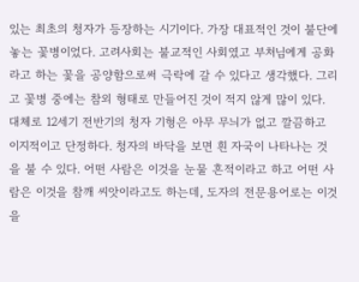있는 최초의 청자가 등장하는 시기이다. 가장 대표적인 것이 불단에 놓는 꽃병이었다. 고려사회는 불교적인 사회였고 부처님에게 공화라고 하는 꽃을 공양함으로써 극락에 갈 수 있다고 생각했다. 그리고 꽃병 중에는 참외 형태로 만들어진 것이 적지 않게 많이 있다. 대체로 12세기 전반기의 청자 기형은 아무 무늬가 없고 깔끔하고 이지적이고 단정하다. 청자의 바닥을 보면 흰 자국이 나타나는 것을 불 수 있다. 어떤 사람은 이것을 눈물 흔적이라고 하고 어떤 사람은 이것을 참깨 씨앗이라고도 하는데, 도자의 전문용어로는 이것을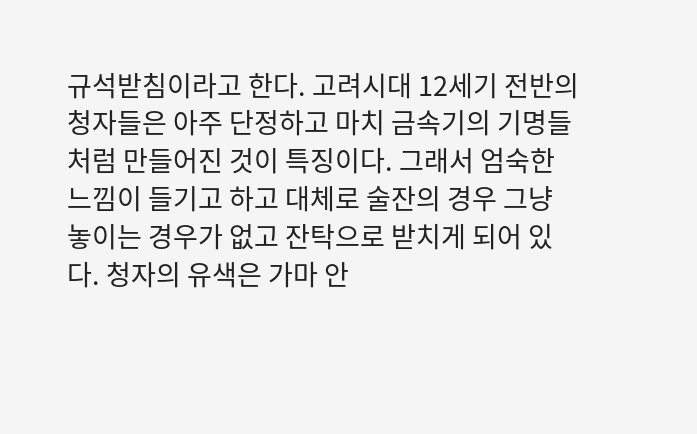규석받침이라고 한다. 고려시대 12세기 전반의 청자들은 아주 단정하고 마치 금속기의 기명들처럼 만들어진 것이 특징이다. 그래서 엄숙한 느낌이 들기고 하고 대체로 술잔의 경우 그냥 놓이는 경우가 없고 잔탁으로 받치게 되어 있다. 청자의 유색은 가마 안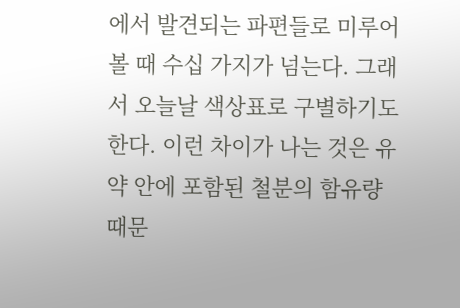에서 발견되는 파편들로 미루어볼 때 수십 가지가 넘는다. 그래서 오늘날 색상표로 구별하기도 한다. 이런 차이가 나는 것은 유약 안에 포함된 철분의 함유량 때문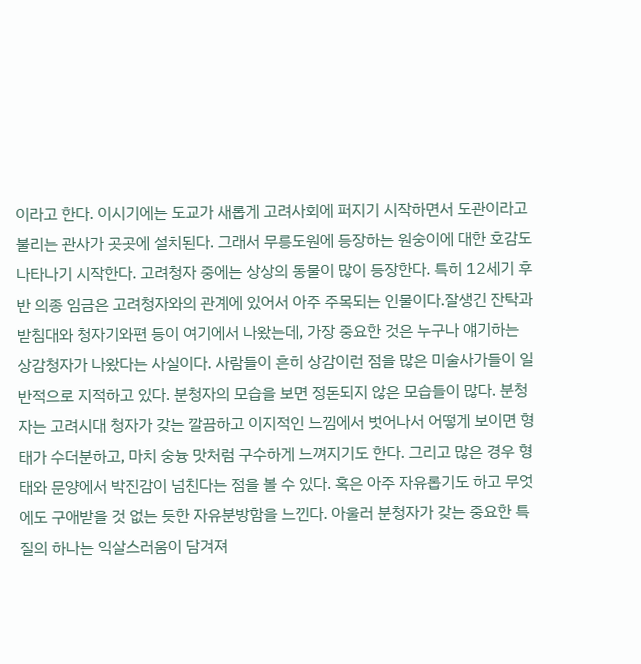이라고 한다. 이시기에는 도교가 새롭게 고려사회에 퍼지기 시작하면서 도관이라고 불리는 관사가 곳곳에 설치된다. 그래서 무릉도원에 등장하는 원숭이에 대한 호감도 나타나기 시작한다. 고려청자 중에는 상상의 동물이 많이 등장한다. 특히 12세기 후반 의종 임금은 고려청자와의 관계에 있어서 아주 주목되는 인물이다.잘생긴 잔탁과 받침대와 청자기와편 등이 여기에서 나왔는데, 가장 중요한 것은 누구나 얘기하는 상감청자가 나왔다는 사실이다. 사람들이 흔히 상감이런 점을 많은 미술사가들이 일반적으로 지적하고 있다. 분청자의 모습을 보면 정돈되지 않은 모습들이 많다. 분청자는 고려시대 청자가 갖는 깔끔하고 이지적인 느낌에서 벗어나서 어떻게 보이면 형태가 수더분하고, 마치 숭늉 맛처럼 구수하게 느껴지기도 한다. 그리고 많은 경우 형태와 문양에서 박진감이 넘친다는 점을 볼 수 있다. 혹은 아주 자유롭기도 하고 무엇에도 구애받을 것 없는 듯한 자유분방함을 느낀다. 아울러 분청자가 갖는 중요한 특질의 하나는 익살스러움이 담겨져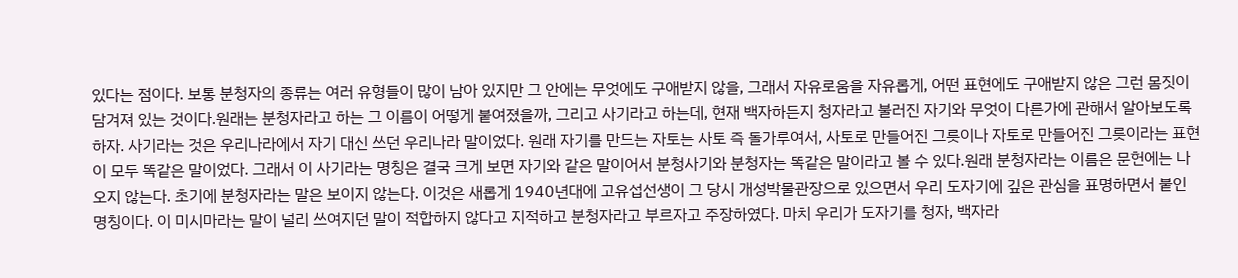있다는 점이다. 보통 분청자의 종류는 여러 유형들이 많이 남아 있지만 그 안에는 무엇에도 구애받지 않을, 그래서 자유로움을 자유롭게, 어떤 표현에도 구애받지 않은 그런 몸짓이 담겨져 있는 것이다.원래는 분청자라고 하는 그 이름이 어떻게 붙여졌을까, 그리고 사기라고 하는데, 현재 백자하든지 청자라고 불러진 자기와 무엇이 다른가에 관해서 알아보도록 하자. 사기라는 것은 우리나라에서 자기 대신 쓰던 우리나라 말이었다. 원래 자기를 만드는 자토는 사토 즉 돌가루여서, 사토로 만들어진 그릇이나 자토로 만들어진 그릇이라는 표현이 모두 똑같은 말이었다. 그래서 이 사기라는 명칭은 결국 크게 보면 자기와 같은 말이어서 분청사기와 분청자는 똑같은 말이라고 볼 수 있다.원래 분청자라는 이름은 문헌에는 나오지 않는다. 초기에 분청자라는 말은 보이지 않는다. 이것은 새롭게 1940년대에 고유섭선생이 그 당시 개성박물관장으로 있으면서 우리 도자기에 깊은 관심을 표명하면서 붙인 명칭이다. 이 미시마라는 말이 널리 쓰여지던 말이 적합하지 않다고 지적하고 분청자라고 부르자고 주장하였다. 마치 우리가 도자기를 청자, 백자라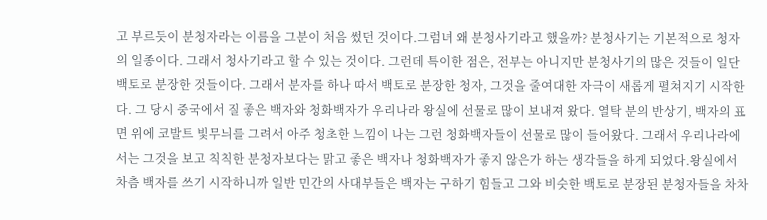고 부르듯이 분청자라는 이름을 그분이 처음 썼던 것이다.그럼녀 왜 분청사기라고 했을까? 분청사기는 기본적으로 청자의 일종이다. 그래서 청사기라고 할 수 있는 것이다. 그런데 특이한 점은, 전부는 아니지만 분청사기의 많은 것들이 일단 백토로 분장한 것들이다. 그래서 분자를 하나 따서 백토로 분장한 청자, 그것을 줄여대한 자극이 새롭게 펼쳐지기 시작한다. 그 당시 중국에서 질 좋은 백자와 청화백자가 우리나라 왕실에 선물로 많이 보내져 왔다. 열탁 분의 반상기, 백자의 표면 위에 코발트 빛무늬를 그려서 아주 청초한 느낌이 나는 그런 청화백자들이 선물로 많이 들어왔다. 그래서 우리나라에서는 그것을 보고 칙칙한 분청자보다는 맑고 좋은 백자나 청화백자가 좋지 않은가 하는 생각들을 하게 되었다.왕실에서 차츰 백자를 쓰기 시작하니까 일반 민간의 사대부들은 백자는 구하기 힘들고 그와 비슷한 백토로 분장된 분청자들을 차차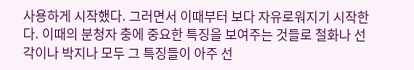사용하게 시작했다. 그러면서 이때부터 보다 자유로워지기 시작한다. 이때의 분청자 충에 중요한 특징을 보여주는 것들로 철화나 선각이나 박지나 모두 그 특징들이 아주 선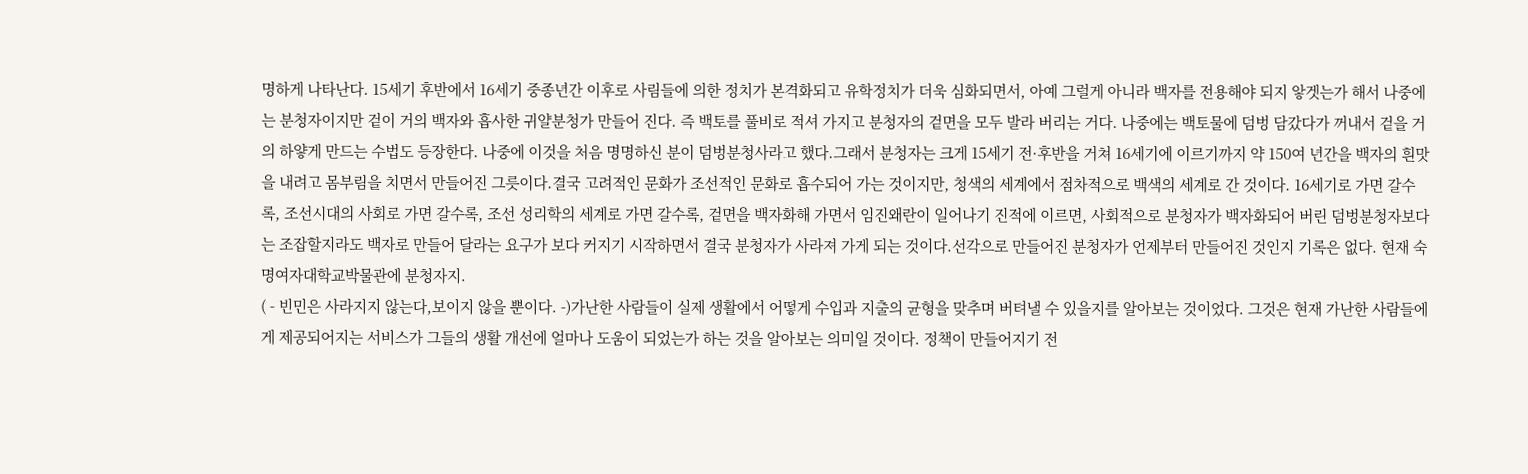명하게 나타난다. 15세기 후반에서 16세기 중종년간 이후로 사림들에 의한 정치가 본격화되고 유학정치가 더욱 심화되면서, 아예 그럴게 아니라 백자를 전용해야 되지 앟겟는가 해서 나중에는 분청자이지만 겉이 거의 백자와 흡사한 귀얄분청가 만들어 진다. 즉 백토를 풀비로 적셔 가지고 분청자의 겉면을 모두 발라 버리는 거다. 나중에는 백토물에 덤벙 담갔다가 꺼내서 겉을 거의 하얗게 만드는 수법도 등장한다. 나중에 이것을 처음 명명하신 분이 덤벙분청사라고 했다.그래서 분청자는 크게 15세기 전·후반을 거쳐 16세기에 이르기까지 약 150여 년간을 백자의 흰맛을 내려고 몸부림을 치면서 만들어진 그릇이다.결국 고려적인 문화가 조선적인 문화로 흡수되어 가는 것이지만, 청색의 세계에서 점차적으로 백색의 세계로 간 것이다. 16세기로 가면 갈수록, 조선시대의 사회로 가면 갈수록, 조선 성리학의 세계로 가면 갈수록, 겉면을 백자화해 가면서 임진왜란이 일어나기 진적에 이르면, 사회적으로 분청자가 백자화되어 버린 덤벙분청자보다는 조잡할지라도 백자로 만들어 달라는 요구가 보다 커지기 시작하면서 결국 분청자가 사라져 가게 되는 것이다.선각으로 만들어진 분청자가 언제부터 만들어진 것인지 기록은 없다. 현재 숙명여자대학교박물관에 분청자지.
( - 빈민은 사라지지 않는다,보이지 않을 뿐이다. -)가난한 사람들이 실제 생활에서 어떻게 수입과 지출의 균형을 맞추며 버텨낼 수 있을지를 알아보는 것이었다. 그것은 현재 가난한 사람들에게 제공되어지는 서비스가 그들의 생활 개선에 얼마나 도움이 되었는가 하는 것을 알아보는 의미일 것이다. 정책이 만들어지기 전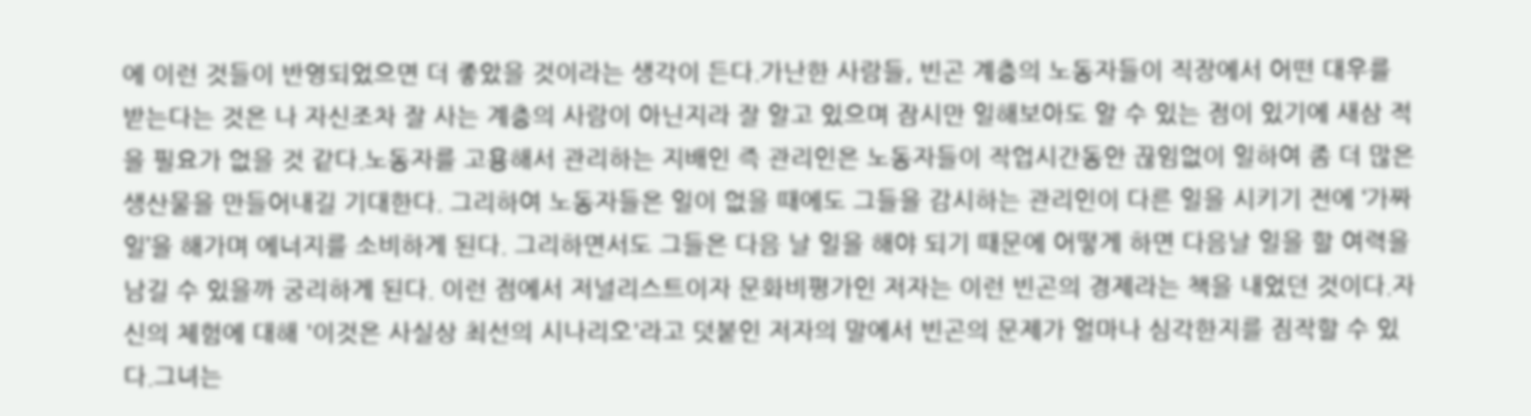에 이런 것들이 반영되었으면 더 좋았을 것이라는 생각이 든다.가난한 사람들, 빈곤 계층의 노동자들이 직장에서 어떤 대우를 받는다는 것은 나 자신조차 잘 사는 계층의 사람이 아닌지라 잘 알고 있으며 잠시만 일해보아도 알 수 있는 점이 있기에 새삼 적을 필요가 없을 것 같다.노동자를 고용해서 관리하는 지배인 즉 관리인은 노동자들이 작업시간동안 끊임없이 일하여 좀 더 많은 생산물을 만들어내길 기대한다. 그리하여 노동자들은 일이 없을 때에도 그들을 감시하는 관리인이 다른 일을 시키기 전에 ‘가짜 일’을 해가며 에너지를 소비하게 된다. 그리하면서도 그들은 다음 날 일을 해야 되기 때문에 어떻게 하면 다음날 일을 할 여력을 남길 수 있을까 궁리하게 된다. 이런 점에서 저널리스트이자 문화비평가인 저자는 이런 빈곤의 경제라는 책을 내었던 것이다.자신의 체험에 대해 '이것은 사실상 최선의 시나리오'라고 덧붙인 저자의 말에서 빈곤의 문제가 얼마나 심각한지를 짐작할 수 있다.그녀는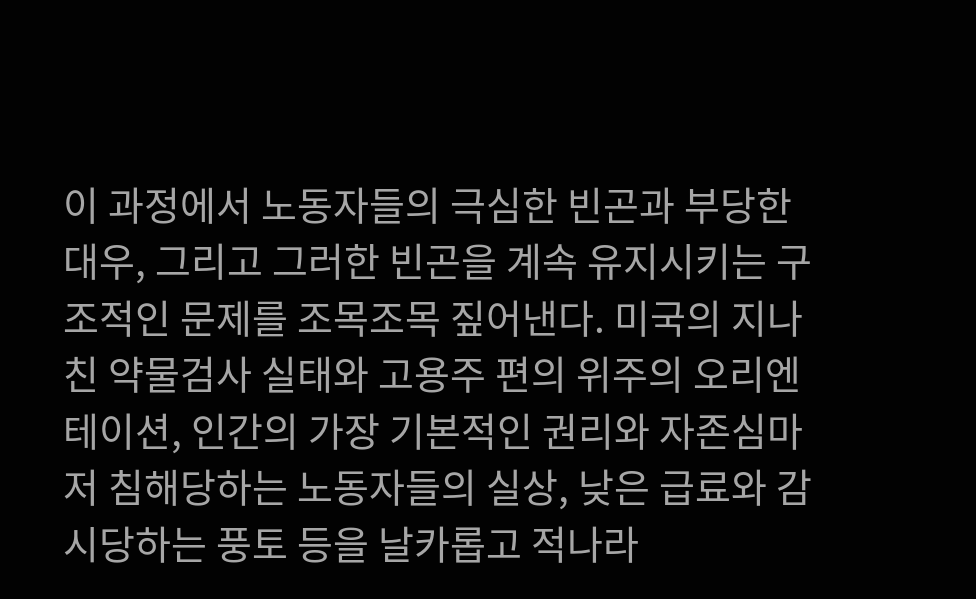이 과정에서 노동자들의 극심한 빈곤과 부당한 대우, 그리고 그러한 빈곤을 계속 유지시키는 구조적인 문제를 조목조목 짚어낸다. 미국의 지나친 약물검사 실태와 고용주 편의 위주의 오리엔테이션, 인간의 가장 기본적인 권리와 자존심마저 침해당하는 노동자들의 실상, 낮은 급료와 감시당하는 풍토 등을 날카롭고 적나라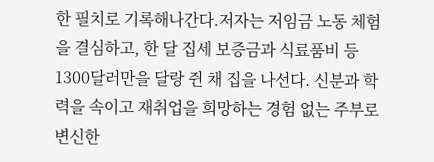한 필치로 기록해나간다.저자는 저임금 노동 체험을 결심하고, 한 달 집세 보증금과 식료품비 등 1300달러만을 달랑 쥔 채 집을 나선다. 신분과 학력을 속이고 재취업을 희망하는 경험 없는 주부로 변신한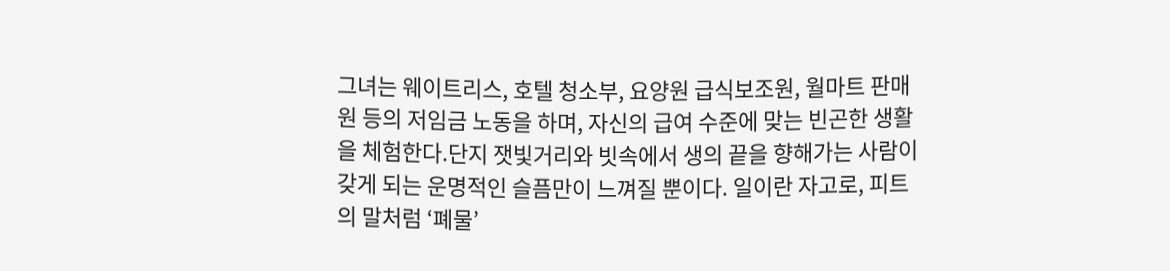그녀는 웨이트리스, 호텔 청소부, 요양원 급식보조원, 월마트 판매원 등의 저임금 노동을 하며, 자신의 급여 수준에 맞는 빈곤한 생활을 체험한다.단지 잿빛거리와 빗속에서 생의 끝을 향해가는 사람이 갖게 되는 운명적인 슬픔만이 느껴질 뿐이다. 일이란 자고로, 피트의 말처럼 ‘폐물’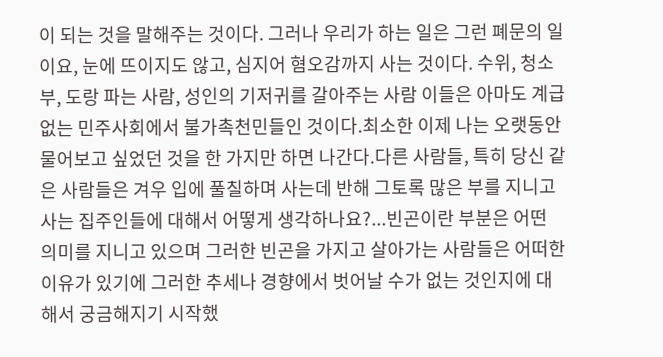이 되는 것을 말해주는 것이다. 그러나 우리가 하는 일은 그런 폐문의 일이요, 눈에 뜨이지도 않고, 심지어 혐오감까지 사는 것이다. 수위, 청소부, 도랑 파는 사람, 성인의 기저귀를 갈아주는 사람 이들은 아마도 계급 없는 민주사회에서 불가촉천민들인 것이다.최소한 이제 나는 오랫동안 물어보고 싶었던 것을 한 가지만 하면 나간다.다른 사람들, 특히 당신 같은 사람들은 겨우 입에 풀칠하며 사는데 반해 그토록 많은 부를 지니고 사는 집주인들에 대해서 어떻게 생각하나요?...빈곤이란 부분은 어떤 의미를 지니고 있으며 그러한 빈곤을 가지고 살아가는 사람들은 어떠한 이유가 있기에 그러한 추세나 경향에서 벗어날 수가 없는 것인지에 대해서 궁금해지기 시작했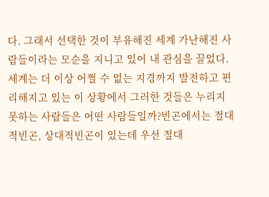다. 그래서 선택한 것이 부유해진 세계 가난해진 사람들이라는 모순을 지니고 있어 내 관심을 끌었다. 세계는 더 이상 어쩔 수 없는 지경까지 발전하고 편리해지고 있는 이 상황에서 그러한 것들은 누리지 못하는 사람들은 어떤 사람들일까?빈곤에서는 절대적빈곤, 상대적빈곤이 있는데 우선 절대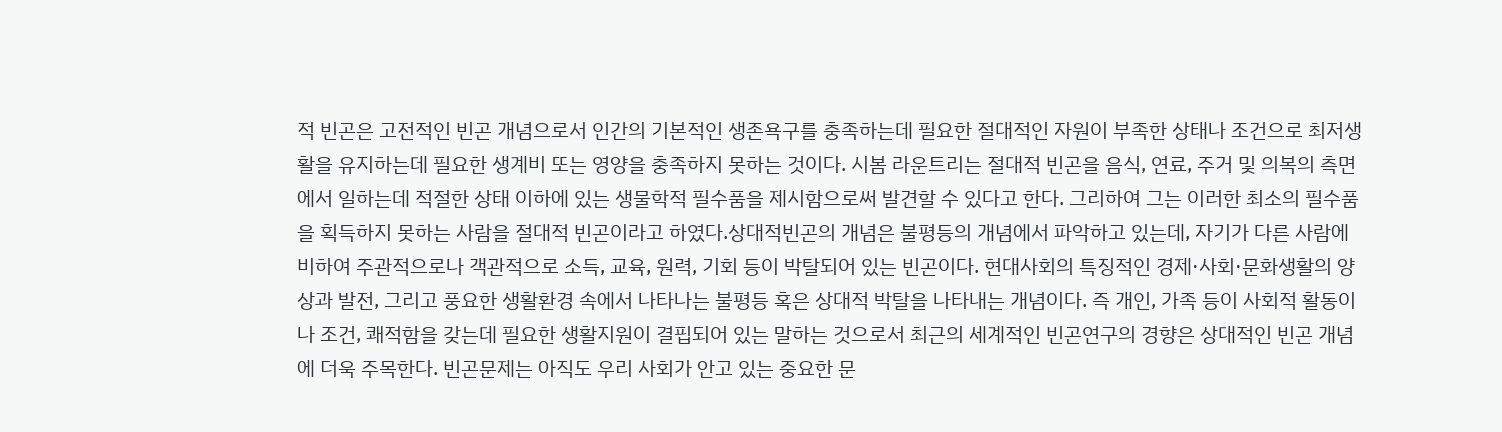적 빈곤은 고전적인 빈곤 개념으로서 인간의 기본적인 생존욕구를 충족하는데 필요한 절대적인 자원이 부족한 상태나 조건으로 최저생활을 유지하는데 필요한 생계비 또는 영양을 충족하지 못하는 것이다. 시봄 라운트리는 절대적 빈곤을 음식, 연료, 주거 및 의복의 측면에서 일하는데 적절한 상태 이하에 있는 생물학적 필수품을 제시함으로써 발견할 수 있다고 한다. 그리하여 그는 이러한 최소의 필수품을 획득하지 못하는 사람을 절대적 빈곤이라고 하였다.상대적빈곤의 개념은 불평등의 개념에서 파악하고 있는데, 자기가 다른 사람에 비하여 주관적으로나 객관적으로 소득, 교육, 원력, 기회 등이 박탈되어 있는 빈곤이다. 현대사회의 특징적인 경제·사회·문화생활의 양상과 발전, 그리고 풍요한 생활환경 속에서 나타나는 불평등 혹은 상대적 박탈을 나타내는 개념이다. 즉 개인, 가족 등이 사회적 활동이나 조건, 쾌적함을 갖는데 필요한 생활지원이 결핍되어 있는 말하는 것으로서 최근의 세계적인 빈곤연구의 경향은 상대적인 빈곤 개념에 더욱 주목한다. 빈곤문제는 아직도 우리 사회가 안고 있는 중요한 문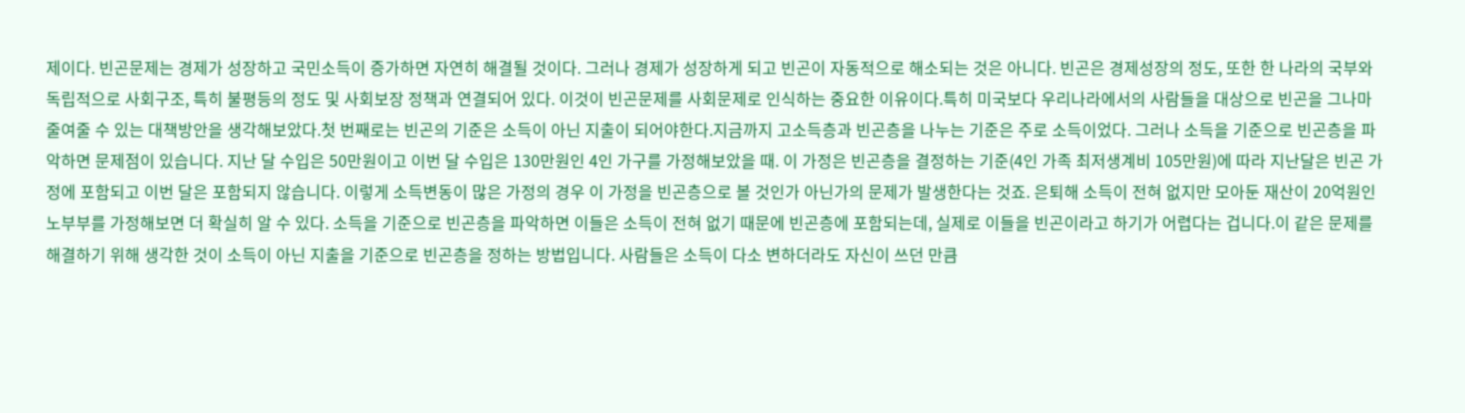제이다. 빈곤문제는 경제가 성장하고 국민소득이 증가하면 자연히 해결될 것이다. 그러나 경제가 성장하게 되고 빈곤이 자동적으로 해소되는 것은 아니다. 빈곤은 경제성장의 정도, 또한 한 나라의 국부와 독립적으로 사회구조, 특히 불평등의 정도 및 사회보장 정책과 연결되어 있다. 이것이 빈곤문제를 사회문제로 인식하는 중요한 이유이다.특히 미국보다 우리나라에서의 사람들을 대상으로 빈곤을 그나마 줄여줄 수 있는 대책방안을 생각해보았다.첫 번째로는 빈곤의 기준은 소득이 아닌 지출이 되어야한다.지금까지 고소득층과 빈곤층을 나누는 기준은 주로 소득이었다. 그러나 소득을 기준으로 빈곤층을 파악하면 문제점이 있습니다. 지난 달 수입은 50만원이고 이번 달 수입은 130만원인 4인 가구를 가정해보았을 때. 이 가정은 빈곤층을 결정하는 기준(4인 가족 최저생계비 105만원)에 따라 지난달은 빈곤 가정에 포함되고 이번 달은 포함되지 않습니다. 이렇게 소득변동이 많은 가정의 경우 이 가정을 빈곤층으로 볼 것인가 아닌가의 문제가 발생한다는 것죠. 은퇴해 소득이 전혀 없지만 모아둔 재산이 20억원인 노부부를 가정해보면 더 확실히 알 수 있다. 소득을 기준으로 빈곤층을 파악하면 이들은 소득이 전혀 없기 때문에 빈곤층에 포함되는데, 실제로 이들을 빈곤이라고 하기가 어렵다는 겁니다.이 같은 문제를 해결하기 위해 생각한 것이 소득이 아닌 지출을 기준으로 빈곤층을 정하는 방법입니다. 사람들은 소득이 다소 변하더라도 자신이 쓰던 만큼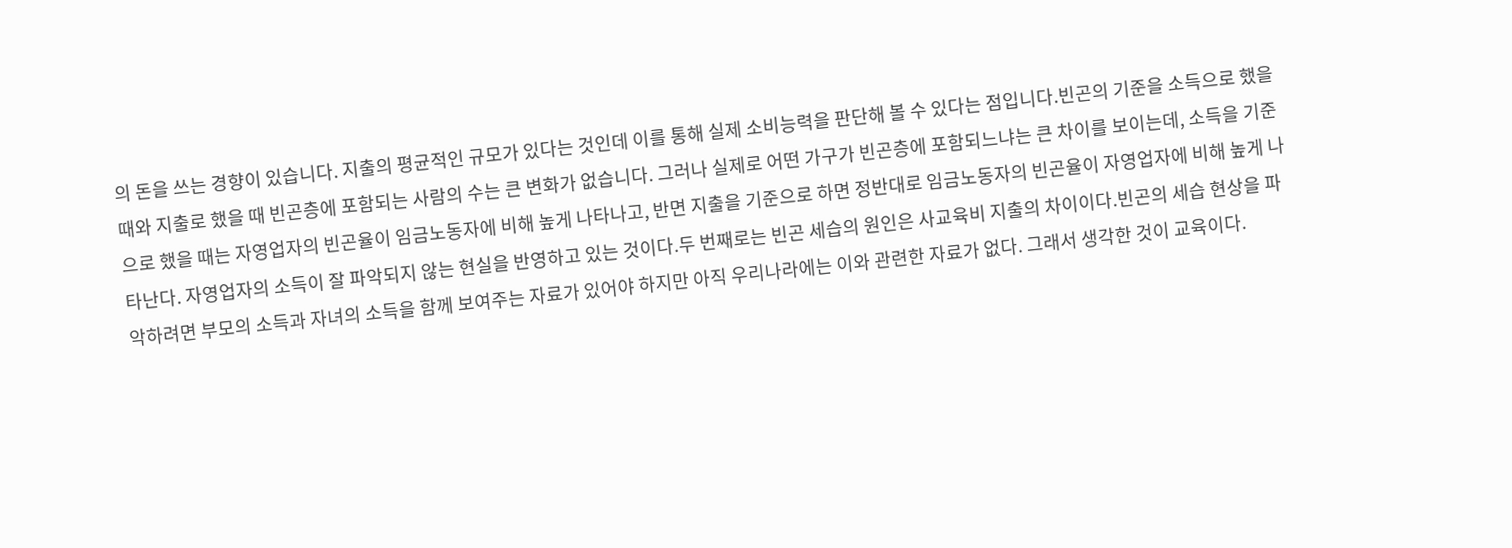의 돈을 쓰는 경향이 있습니다. 지출의 평균적인 규모가 있다는 것인데 이를 통해 실제 소비능력을 판단해 볼 수 있다는 점입니다.빈곤의 기준을 소득으로 했을 때와 지출로 했을 때 빈곤층에 포함되는 사람의 수는 큰 변화가 없습니다. 그러나 실제로 어떤 가구가 빈곤층에 포함되느냐는 큰 차이를 보이는데, 소득을 기준으로 했을 때는 자영업자의 빈곤율이 임금노동자에 비해 높게 나타나고, 반면 지출을 기준으로 하면 정반대로 임금노동자의 빈곤율이 자영업자에 비해 높게 나타난다. 자영업자의 소득이 잘 파악되지 않는 현실을 반영하고 있는 것이다.두 번째로는 빈곤 세습의 원인은 사교육비 지출의 차이이다.빈곤의 세습 현상을 파악하려면 부모의 소득과 자녀의 소득을 함께 보여주는 자료가 있어야 하지만 아직 우리나라에는 이와 관련한 자료가 없다. 그래서 생각한 것이 교육이다.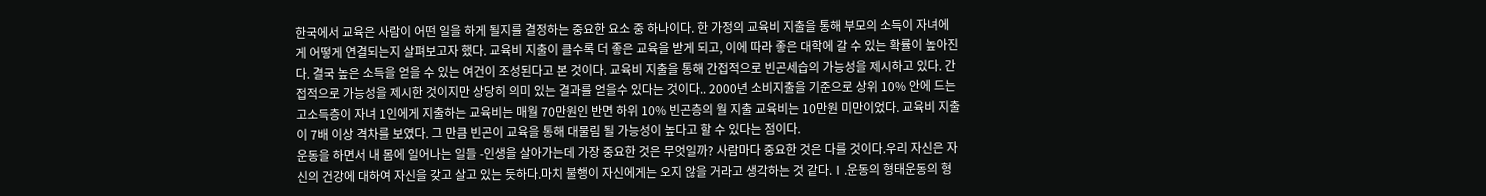한국에서 교육은 사람이 어떤 일을 하게 될지를 결정하는 중요한 요소 중 하나이다. 한 가정의 교육비 지출을 통해 부모의 소득이 자녀에게 어떻게 연결되는지 살펴보고자 했다. 교육비 지출이 클수록 더 좋은 교육을 받게 되고, 이에 따라 좋은 대학에 갈 수 있는 확률이 높아진다. 결국 높은 소득을 얻을 수 있는 여건이 조성된다고 본 것이다. 교육비 지출을 통해 간접적으로 빈곤세습의 가능성을 제시하고 있다. 간접적으로 가능성을 제시한 것이지만 상당히 의미 있는 결과를 얻을수 있다는 것이다.. 2000년 소비지출을 기준으로 상위 10% 안에 드는 고소득층이 자녀 1인에게 지출하는 교육비는 매월 70만원인 반면 하위 10% 빈곤층의 월 지출 교육비는 10만원 미만이었다. 교육비 지출이 7배 이상 격차를 보였다. 그 만큼 빈곤이 교육을 통해 대물림 될 가능성이 높다고 할 수 있다는 점이다.
운동을 하면서 내 몸에 일어나는 일들 -인생을 살아가는데 가장 중요한 것은 무엇일까? 사람마다 중요한 것은 다를 것이다.우리 자신은 자신의 건강에 대하여 자신을 갖고 살고 있는 듯하다.마치 불행이 자신에게는 오지 않을 거라고 생각하는 것 같다.Ⅰ.운동의 형태운동의 형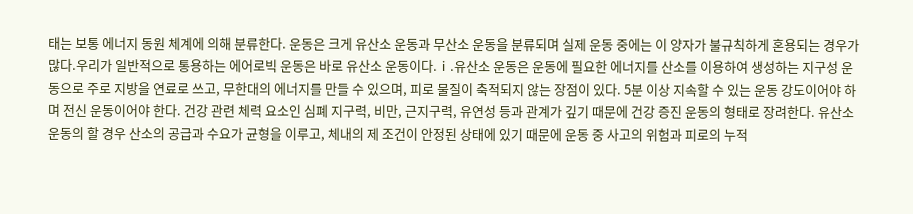태는 보통 에너지 동원 체계에 의해 분류한다. 운동은 크게 유산소 운동과 무산소 운동을 분류되며 실제 운동 중에는 이 양자가 불규칙하게 혼용되는 경우가 많다.우리가 일반적으로 통용하는 에어로빅 운동은 바로 유산소 운동이다.ⅰ.유산소 운동은 운동에 필요한 에너지를 산소를 이용하여 생성하는 지구성 운동으로 주로 지방을 연료로 쓰고, 무한대의 에너지를 만들 수 있으며, 피로 물질이 축적되지 않는 장점이 있다. 5분 이상 지속할 수 있는 운동 강도이어야 하며 전신 운동이어야 한다. 건강 관련 체력 요소인 심폐 지구력, 비만, 근지구력, 유연성 등과 관계가 깊기 때문에 건강 증진 운동의 형태로 장려한다. 유산소 운동의 할 경우 산소의 공급과 수요가 균형을 이루고, 체내의 제 조건이 안정된 상태에 있기 때문에 운동 중 사고의 위험과 피로의 누적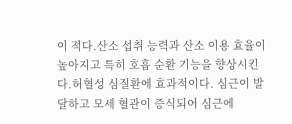이 적다.산소 섭취 능력과 산소 이용 효율이 높아지고 특히 호흡 순환 기능을 향상시킨다.허혈성 심질환에 효과적이다. 심근이 발달하고 모세 혈관이 증식되어 심근에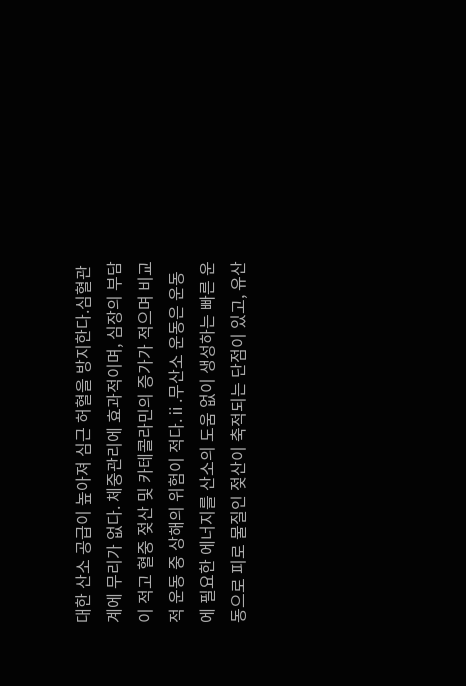대한 산소 공급이 높아져 심근 허혈을 방지한다.심혈관계에 무리가 없다. 체중관리에 효과적이며, 심장의 부담이 적고 혈중 젖산 및 카테콜라민의 증가가 적으며 비교적 운동 중 상해의 위험이 적다.ⅱ.무산소 운동은 운동에 필요한 에너지를 산소의 도움 없이 생성하는 빠른 운동으로 피로 물질인 젖산이 축적되는 단점이 있고, 유산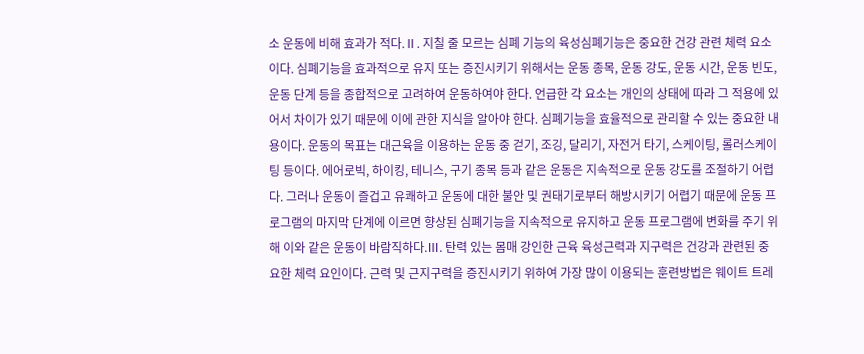소 운동에 비해 효과가 적다.Ⅱ. 지칠 줄 모르는 심폐 기능의 육성심폐기능은 중요한 건강 관련 체력 요소이다. 심폐기능을 효과적으로 유지 또는 증진시키기 위해서는 운동 종목, 운동 강도, 운동 시간, 운동 빈도, 운동 단계 등을 종합적으로 고려하여 운동하여야 한다. 언급한 각 요소는 개인의 상태에 따라 그 적용에 있어서 차이가 있기 때문에 이에 관한 지식을 알아야 한다. 심폐기능을 효율적으로 관리할 수 있는 중요한 내용이다. 운동의 목표는 대근육을 이용하는 운동 중 걷기, 조깅, 달리기, 자전거 타기, 스케이팅, 롤러스케이팅 등이다. 에어로빅, 하이킹, 테니스, 구기 종목 등과 같은 운동은 지속적으로 운동 강도를 조절하기 어렵다. 그러나 운동이 즐겁고 유쾌하고 운동에 대한 불안 및 권태기로부터 해방시키기 어렵기 때문에 운동 프로그램의 마지막 단계에 이르면 향상된 심폐기능을 지속적으로 유지하고 운동 프로그램에 변화를 주기 위해 이와 같은 운동이 바람직하다.Ⅲ. 탄력 있는 몸매 강인한 근육 육성근력과 지구력은 건강과 관련된 중요한 체력 요인이다. 근력 및 근지구력을 증진시키기 위하여 가장 많이 이용되는 훈련방법은 웨이트 트레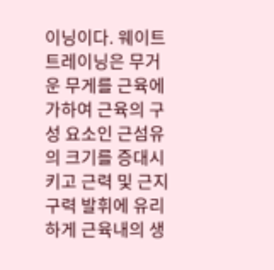이닝이다. 웨이트 트레이닝은 무거운 무게를 근육에 가하여 근육의 구성 요소인 근섬유의 크기를 증대시키고 근력 및 근지구력 발휘에 유리하게 근육내의 생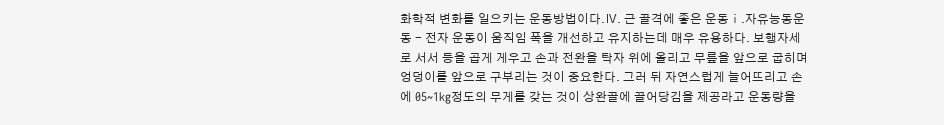화학적 변화를 일으키는 운동방법이다.Ⅳ. 근 골격에 좋은 운동ⅰ.자유능동운동 - 전자 운동이 움직임 폭을 개선하고 유지하는데 매우 유용하다. 보행자세로 서서 등을 곱게 게우고 손과 전완을 탁자 위에 올리고 무릎을 앞으로 굽히며 엉덩이를 앞으로 구부리는 것이 중요한다. 그러 뒤 자연스럽게 늘어뜨리고 손에 05~1kg정도의 무게를 갖는 것이 상완골에 끌어당김을 제공라고 운동량을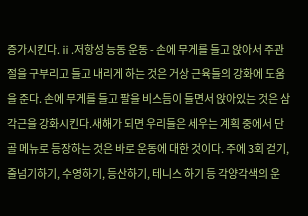증가시킨다.ⅱ.저항성 능동 운동 - 손에 무게를 들고 앉아서 주관절을 구부리고 들고 내리게 하는 것은 거상 근육들의 강화에 도움을 준다. 손에 무게를 들고 팔을 비스듬이 들면서 앉아있는 것은 삼각근을 강화시킨다.새해가 되면 우리들은 세우는 계획 중에서 단골 메뉴로 등장하는 것은 바로 운동에 대한 것이다. 주에 3회 걷기, 줄넘기하기, 수영하기, 등산하기, 테니스 하기 등 각양각색의 운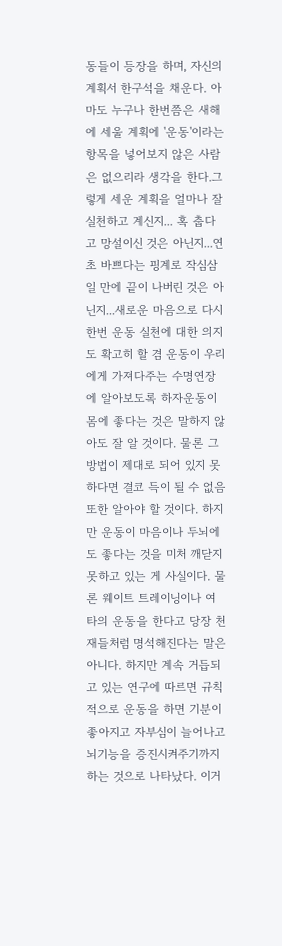동들이 등장을 하며, 자신의 계획서 한구석을 채운다. 아마도 누구나 한번쯤은 새해에 세울 계획에 '운동'이라는 항목을 넣어보지 않은 사람은 없으리라 생각을 한다.그렇게 세운 계획을 얼마나 잘 실천하고 계신지... 혹 춥다고 망설이신 것은 아닌지...연초 바쁘다는 핑계로 작심삼일 만에 끝이 나버린 것은 아닌지...새로운 마음으로 다시 한번 운동 실천에 대한 의지도 확고히 할 겸 운동이 우리에게 가져다주는 수명연장에 알아보도록 하자운동이 몸에 좋다는 것은 말하지 않아도 잘 알 것이다. 물론 그 방법이 제대로 되어 있지 못하다면 결코 득이 될 수 없음 또한 알아야 할 것이다. 하지만 운동이 마음이나 두뇌에도 좋다는 것을 미처 깨닫지 못하고 있는 게 사실이다. 물론 웨이트 트레이닝이나 여타의 운동을 한다고 당장 천재들처럼 명석해진다는 말은 아니다. 하지만 계속 거듭되고 있는 연구에 따르면 규칙적으로 운동을 하면 기분이 좋아지고 자부심이 늘어나고 뇌기능을 증진시켜주기까지 하는 것으로 나타났다. 이거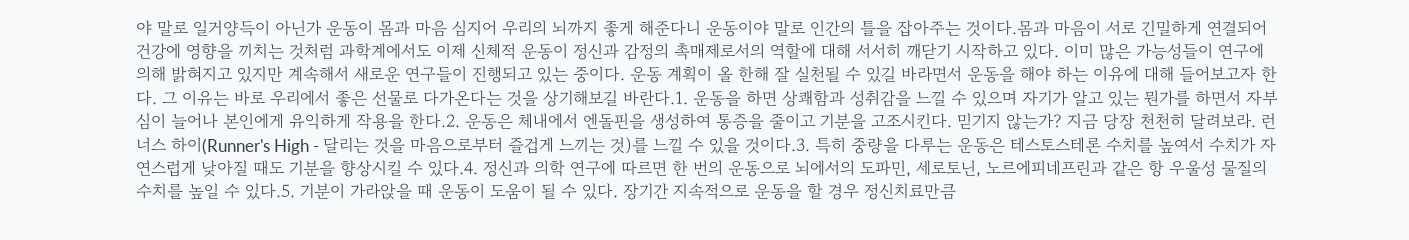야 말로 일거양득이 아닌가 운동이 몸과 마음 심지어 우리의 뇌까지 좋게 해준다니 운동이야 말로 인간의 틀을 잡아주는 것이다.몸과 마음이 서로 긴밀하게 연결되어 건강에 영향을 끼치는 것처럼 과학계에서도 이제 신체적 운동이 정신과 감정의 촉매제로서의 역할에 대해 서서히 깨닫기 시작하고 있다. 이미 많은 가능성들이 연구에 의해 밝혀지고 있지만 계속해서 새로운 연구들이 진행되고 있는 중이다. 운동 계획이 올 한해 잘 실천될 수 있길 바라면서 운동을 해야 하는 이유에 대해 들어보고자 한다. 그 이유는 바로 우리에서 좋은 선물로 다가온다는 것을 상기해보길 바란다.1. 운동을 하면 상쾌함과 성취감을 느낄 수 있으며 자기가 알고 있는 뭔가를 하면서 자부심이 늘어나 본인에게 유익하게 작용을 한다.2. 운동은 체내에서 엔돌핀을 생성하여 통증을 줄이고 기분을 고조시킨다. 믿기지 않는가? 지금 당장 천천히 달려보라. 런너스 하이(Runner's High - 달리는 것을 마음으로부터 즐겁게 느끼는 것)를 느낄 수 있을 것이다.3. 특히 중량을 다루는 운동은 테스토스테론 수치를 높여서 수치가 자연스럽게 낮아질 때도 기분을 향상시킬 수 있다.4. 정신과 의학 연구에 따르면 한 번의 운동으로 뇌에서의 도파민, 세로토닌, 노르에피네프린과 같은 항 우울성 물질의 수치를 높일 수 있다.5. 기분이 가라앉을 때 운동이 도움이 될 수 있다. 장기간 지속적으로 운동을 할 경우 정신치료만큼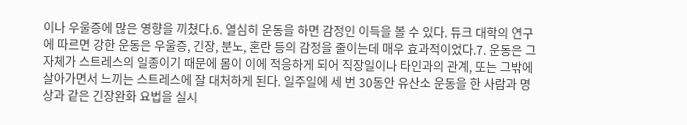이나 우울증에 많은 영향을 끼쳤다.6. 열심히 운동을 하면 감정인 이득을 볼 수 있다. 듀크 대학의 연구에 따르면 강한 운동은 우울증, 긴장, 분노, 혼란 등의 감정을 줄이는데 매우 효과적이었다.7. 운동은 그 자체가 스트레스의 일종이기 때문에 몸이 이에 적응하게 되어 직장일이나 타인과의 관계, 또는 그밖에 살아가면서 느끼는 스트레스에 잘 대처하게 된다. 일주일에 세 번 30동안 유산소 운동을 한 사람과 명상과 같은 긴장완화 요법을 실시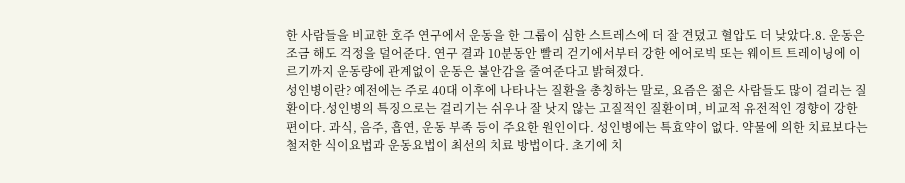한 사람들을 비교한 호주 연구에서 운동을 한 그룹이 심한 스트레스에 더 잘 견뎠고 혈압도 더 낮았다.8. 운동은 조금 해도 걱정을 덜어준다. 연구 결과 10분동안 빨리 걷기에서부터 강한 에어로빅 또는 웨이트 트레이닝에 이르기까지 운동량에 관계없이 운동은 불안감을 줄여준다고 밝혀졌다.
성인병이란? 예전에는 주로 40대 이후에 나타나는 질환을 총칭하는 말로, 요즘은 젊은 사람들도 많이 걸리는 질환이다.성인병의 특징으로는 걸리기는 쉬우나 잘 낫지 않는 고질적인 질환이며, 비교적 유전적인 경향이 강한 편이다. 과식, 음주, 흡연, 운동 부족 등이 주요한 원인이다. 성인병에는 특효약이 없다. 약물에 의한 치료보다는 철저한 식이요법과 운동요법이 최선의 치료 방법이다. 초기에 치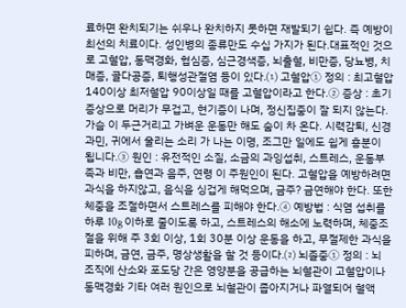료하면 완치되기는 쉬우나 완치하지 못하면 재발되기 쉽다. 즉 예방이 최선의 치료이다. 성인병의 종류만도 수십 가지가 된다.대표적인 것으로 고혈압, 동맥경화, 협심증, 심근경색증, 뇌출혈, 비만증, 당뇨병, 치매증, 골다공증, 퇴행성관절염 등이 있다.⑴ 고혈압① 정의 : 최고혈압140이상 최저혈압 90이상일 때를 고혈압이라고 한다.② 증상 : 초기증상으로 머리가 무겁고, 현기증이 나며, 정신집중이 잘 되지 않는다. 가슴 이 두근거리고 가벼운 운동만 해도 숨이 차 온다. 시력감퇴, 신경과민, 귀에서 울리는 소리 가 나는 이명, 조그만 일에도 쉽게 흥분이 됩니다.③ 원인 : 유전적인 소질, 소금의 과잉섭취, 스트레스, 운동부족과 비만, 흡연과 음주, 연령 이 주원인이 된다. 고혈압을 예방하려면 과식을 하지않고, 음식을 싱겁게 해먹으며, 금주? 금연해야 한다. 또한 체중을 조절하면서 스트레스를 피해야 한다.④ 예방법 : 식염 섭취를 하루 10g 이하로 줄이도록 하고, 스트레스의 해소에 노력하며, 체중조절을 위해 주 3회 이상, 1회 30분 이상 운동을 하고, 무절제한 과식을 피하며, 금연, 금주, 명상생활을 할 것 등이다.⑵ 뇌졸중① 정의 : 뇌 조직에 산소와 포도당 간은 영양분을 공급하는 뇌혈관이 고혈압이나 동맥경화 기타 여러 원인으로 뇌혈관이 좁아지거나 파열되어 혈액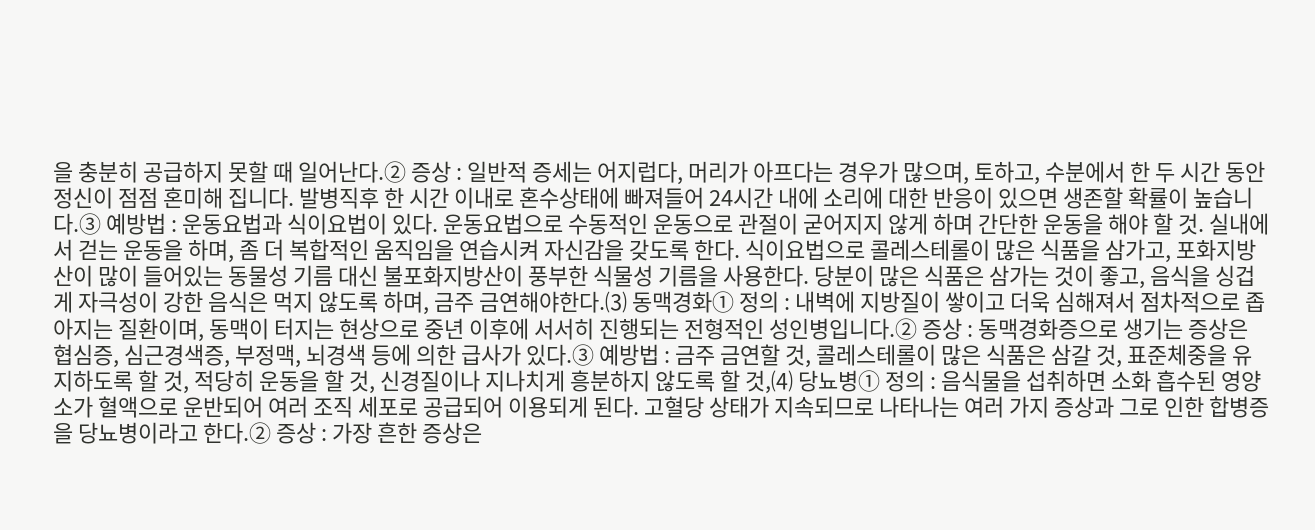을 충분히 공급하지 못할 때 일어난다.② 증상 : 일반적 증세는 어지럽다, 머리가 아프다는 경우가 많으며, 토하고, 수분에서 한 두 시간 동안 정신이 점점 혼미해 집니다. 발병직후 한 시간 이내로 혼수상태에 빠져들어 24시간 내에 소리에 대한 반응이 있으면 생존할 확률이 높습니다.③ 예방법 : 운동요법과 식이요법이 있다. 운동요법으로 수동적인 운동으로 관절이 굳어지지 않게 하며 간단한 운동을 해야 할 것. 실내에서 걷는 운동을 하며, 좀 더 복합적인 움직임을 연습시켜 자신감을 갖도록 한다. 식이요법으로 콜레스테롤이 많은 식품을 삼가고, 포화지방산이 많이 들어있는 동물성 기름 대신 불포화지방산이 풍부한 식물성 기름을 사용한다. 당분이 많은 식품은 삼가는 것이 좋고, 음식을 싱겁게 자극성이 강한 음식은 먹지 않도록 하며, 금주 금연해야한다.⑶ 동맥경화① 정의 : 내벽에 지방질이 쌓이고 더욱 심해져서 점차적으로 좁아지는 질환이며, 동맥이 터지는 현상으로 중년 이후에 서서히 진행되는 전형적인 성인병입니다.② 증상 : 동맥경화증으로 생기는 증상은 협심증, 심근경색증, 부정맥, 뇌경색 등에 의한 급사가 있다.③ 예방법 : 금주 금연할 것, 콜레스테롤이 많은 식품은 삼갈 것, 표준체중을 유지하도록 할 것, 적당히 운동을 할 것, 신경질이나 지나치게 흥분하지 않도록 할 것,⑷ 당뇨병① 정의 : 음식물을 섭취하면 소화 흡수된 영양소가 혈액으로 운반되어 여러 조직 세포로 공급되어 이용되게 된다. 고혈당 상태가 지속되므로 나타나는 여러 가지 증상과 그로 인한 합병증을 당뇨병이라고 한다.② 증상 : 가장 흔한 증상은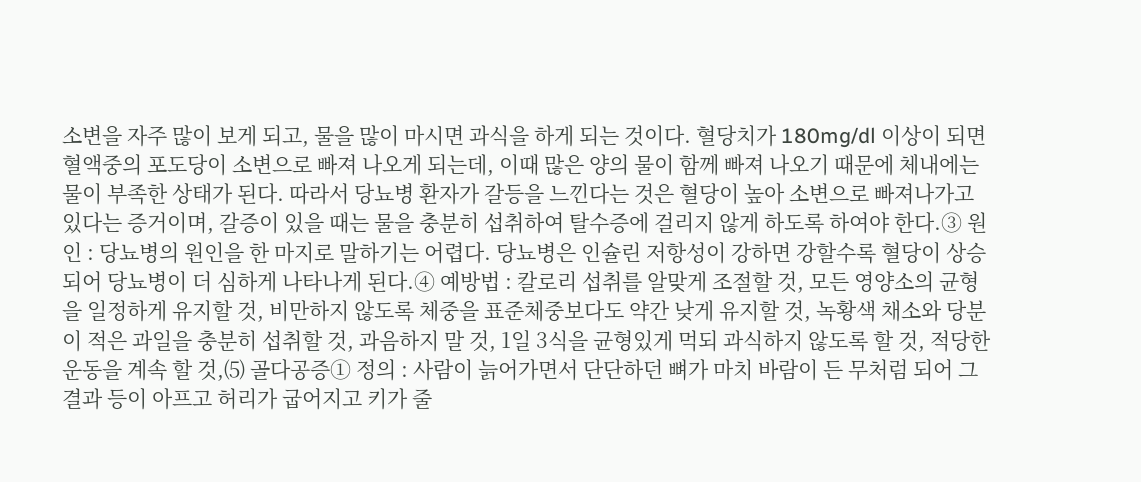소변을 자주 많이 보게 되고, 물을 많이 마시면 과식을 하게 되는 것이다. 혈당치가 180mg/dl 이상이 되면 혈액중의 포도당이 소변으로 빠져 나오게 되는데, 이때 많은 양의 물이 함께 빠져 나오기 때문에 체내에는 물이 부족한 상태가 된다. 따라서 당뇨병 환자가 갈등을 느낀다는 것은 혈당이 높아 소변으로 빠져나가고 있다는 증거이며, 갈증이 있을 때는 물을 충분히 섭취하여 탈수증에 걸리지 않게 하도록 하여야 한다.③ 원인 : 당뇨병의 원인을 한 마지로 말하기는 어렵다. 당뇨병은 인슐린 저항성이 강하면 강할수록 혈당이 상승되어 당뇨병이 더 심하게 나타나게 된다.④ 예방법 : 칼로리 섭취를 알맞게 조절할 것, 모든 영양소의 균형을 일정하게 유지할 것, 비만하지 않도록 체중을 표준체중보다도 약간 낮게 유지할 것, 녹황색 채소와 당분이 적은 과일을 충분히 섭취할 것, 과음하지 말 것, 1일 3식을 균형있게 먹되 과식하지 않도록 할 것, 적당한 운동을 계속 할 것,⑸ 골다공증① 정의 : 사람이 늙어가면서 단단하던 뼈가 마치 바람이 든 무처럼 되어 그 결과 등이 아프고 허리가 굽어지고 키가 줄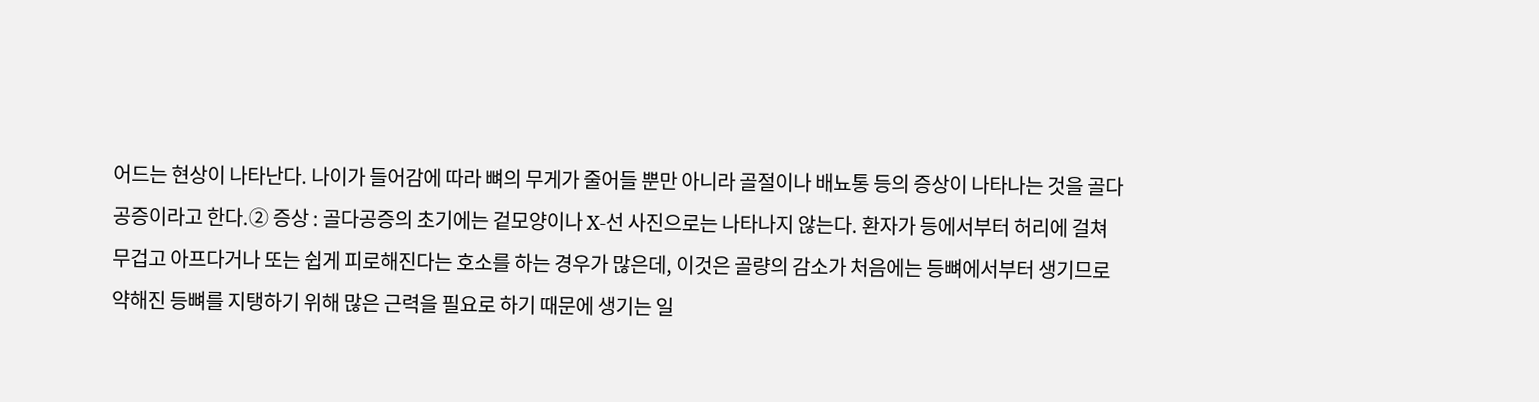어드는 현상이 나타난다. 나이가 들어감에 따라 뼈의 무게가 줄어들 뿐만 아니라 골절이나 배뇨통 등의 증상이 나타나는 것을 골다공증이라고 한다.② 증상 : 골다공증의 초기에는 겉모양이나 X-선 사진으로는 나타나지 않는다. 환자가 등에서부터 허리에 걸쳐 무겁고 아프다거나 또는 쉽게 피로해진다는 호소를 하는 경우가 많은데, 이것은 골량의 감소가 처음에는 등뼈에서부터 생기므로 약해진 등뼈를 지탱하기 위해 많은 근력을 필요로 하기 때문에 생기는 일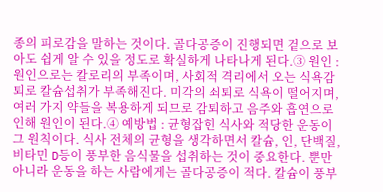종의 피로감을 말하는 것이다. 골다공증이 진행되면 겉으로 보아도 쉽게 알 수 있을 정도로 확실하게 나타나게 된다.③ 원인 : 원인으로는 칼로리의 부족이며, 사회적 격리에서 오는 식욕감퇴로 칼슘섭취가 부족해진다. 미각의 쇠퇴로 식욕이 떨어지며, 여러 가지 약들을 복용하게 되므로 감퇴하고 음주와 흡연으로 인해 원인이 된다.④ 예방법 : 균형잡힌 식사와 적당한 운동이 그 원칙이다. 식사 전체의 균형을 생각하면서 칼슘, 인, 단백질, 비타민 D등이 풍부한 음식물을 섭취하는 것이 중요한다. 뿐만 아니라 운동을 하는 사람에게는 골다공증이 적다. 칼슘이 풍부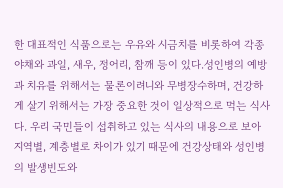한 대표적인 식품으로는 우유와 시금치를 비롯하여 각종 야채와 과일, 새우, 정어리, 참깨 등이 있다.성인병의 예방과 치유를 위해서는 물론이려니와 무병장수하며, 건강하게 살기 위해서는 가장 중요한 것이 일상적으로 먹는 식사다. 우리 국민들이 섭취하고 있는 식사의 내용으로 보아 지역별, 계층별로 차이가 있기 때문에 건강상태와 성인병의 발생빈도와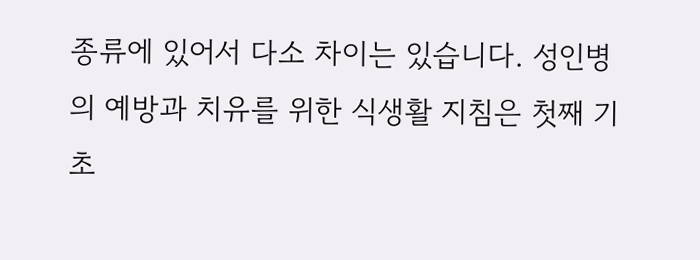종류에 있어서 다소 차이는 있습니다. 성인병의 예방과 치유를 위한 식생활 지침은 첫째 기초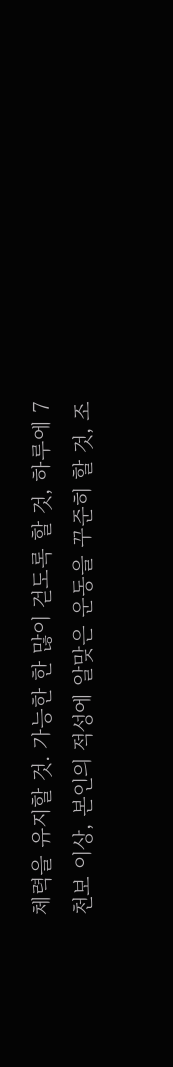체력을 유지할 것. 가능한 한 많이 걷도록 할 것, 하루에 7천보 이상, 본인의 적성에 알맞은 운동을 꾸준히 할 것, 조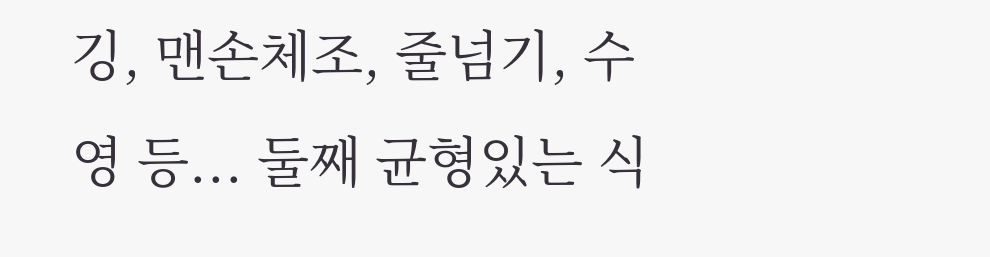깅, 맨손체조, 줄넘기, 수영 등... 둘째 균형있는 식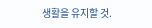생활을 유지할 것.